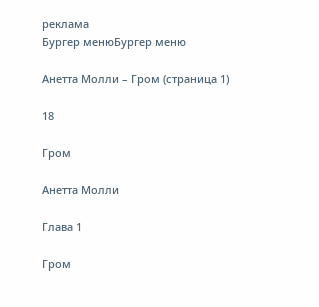реклама
Бургер менюБургер меню

Анетта Молли – Гром (страница 1)

18

Гром

Анетта Молли

Глава 1

Гром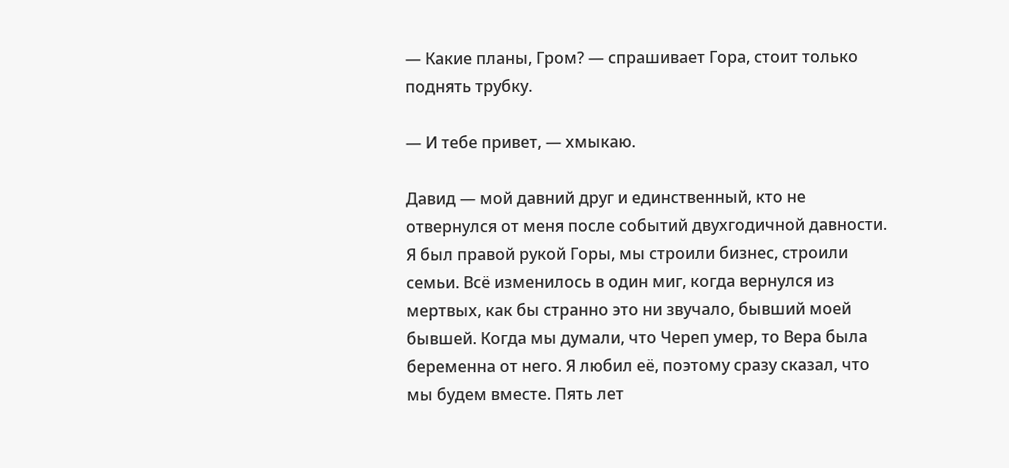— Какие планы, Гром? — спрашивает Гора, стоит только поднять трубку.

— И тебе привет, — хмыкаю.

Давид — мой давний друг и единственный, кто не отвернулся от меня после событий двухгодичной давности. Я был правой рукой Горы, мы строили бизнес, строили семьи. Всё изменилось в один миг, когда вернулся из мертвых, как бы странно это ни звучало, бывший моей бывшей. Когда мы думали, что Череп умер, то Вера была беременна от него. Я любил её, поэтому сразу сказал, что мы будем вместе. Пять лет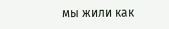мы жили как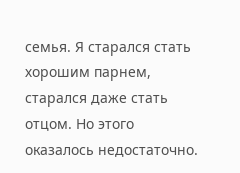семья. Я старался стать хорошим парнем, старался даже стать отцом. Но этого оказалось недостаточно.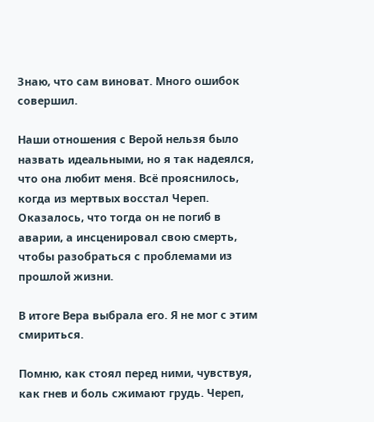Знаю, что сам виноват. Много ошибок совершил.

Наши отношения с Верой нельзя было назвать идеальными, но я так надеялся, что она любит меня. Всё прояснилось, когда из мертвых восстал Череп. Оказалось, что тогда он не погиб в аварии, а инсценировал свою смерть, чтобы разобраться с проблемами из прошлой жизни.

В итоге Вера выбрала его. Я не мог с этим смириться.

Помню, как стоял перед ними, чувствуя, как гнев и боль сжимают грудь. Череп,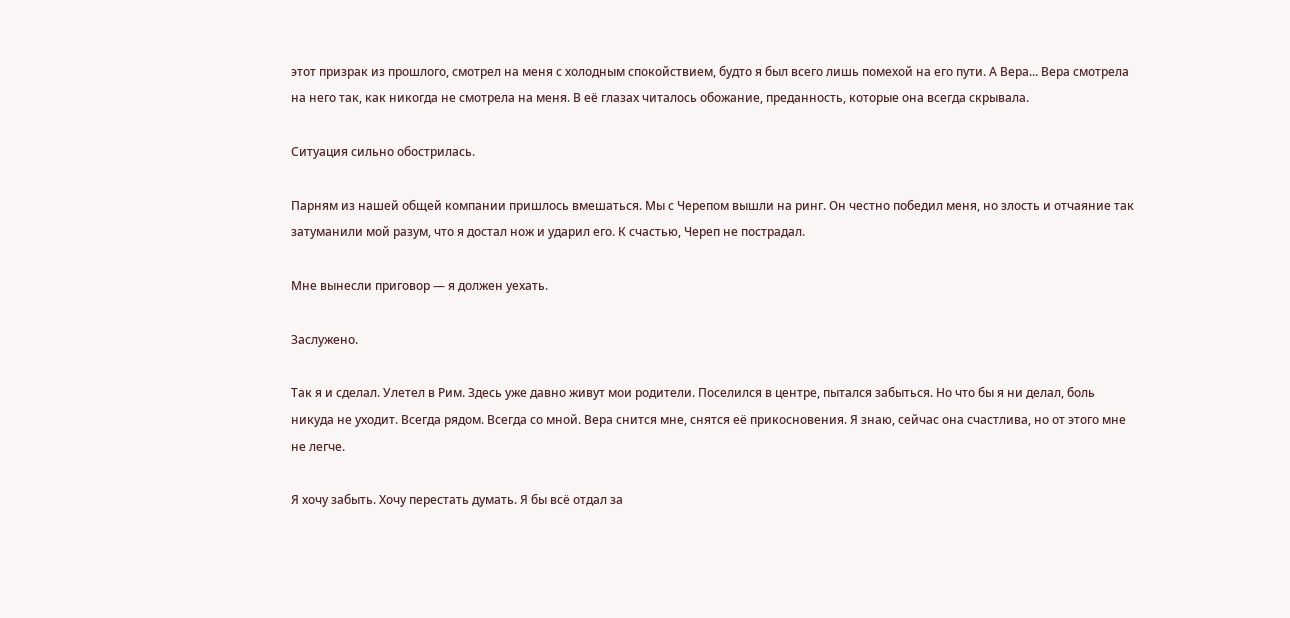этот призрак из прошлого, смотрел на меня с холодным спокойствием, будто я был всего лишь помехой на его пути. А Вера... Вера смотрела на него так, как никогда не смотрела на меня. В её глазах читалось обожание, преданность, которые она всегда скрывала.

Ситуация сильно обострилась.

Парням из нашей общей компании пришлось вмешаться. Мы с Черепом вышли на ринг. Он честно победил меня, но злость и отчаяние так затуманили мой разум, что я достал нож и ударил его. К счастью, Череп не пострадал.

Мне вынесли приговор — я должен уехать.

Заслужено.

Так я и сделал. Улетел в Рим. Здесь уже давно живут мои родители. Поселился в центре, пытался забыться. Но что бы я ни делал, боль никуда не уходит. Всегда рядом. Всегда со мной. Вера снится мне, снятся её прикосновения. Я знаю, сейчас она счастлива, но от этого мне не легче.

Я хочу забыть. Хочу перестать думать. Я бы всё отдал за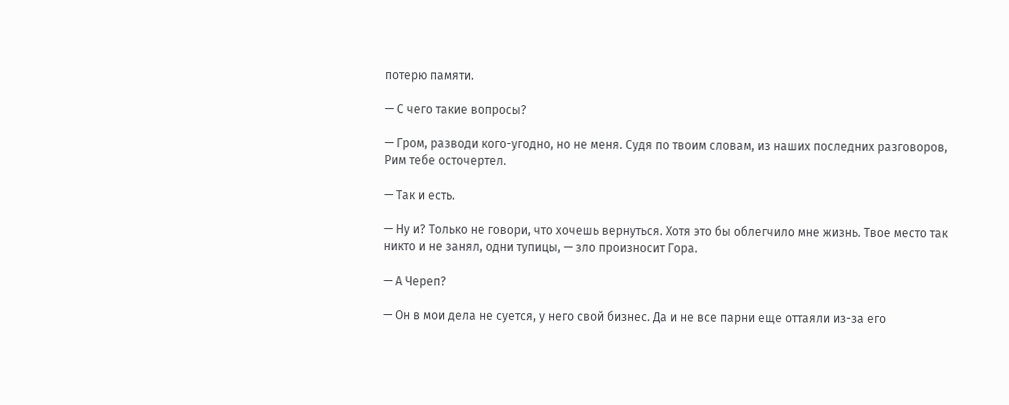потерю памяти.

— С чего такие вопросы?

— Гром, разводи кого-угодно, но не меня. Судя по твоим словам, из наших последних разговоров, Рим тебе осточертел.

— Так и есть.

— Ну и? Только не говори, что хочешь вернуться. Хотя это бы облегчило мне жизнь. Твое место так никто и не занял, одни тупицы, — зло произносит Гора.

— А Череп?

— Он в мои дела не суется, у него свой бизнес. Да и не все парни еще оттаяли из-за его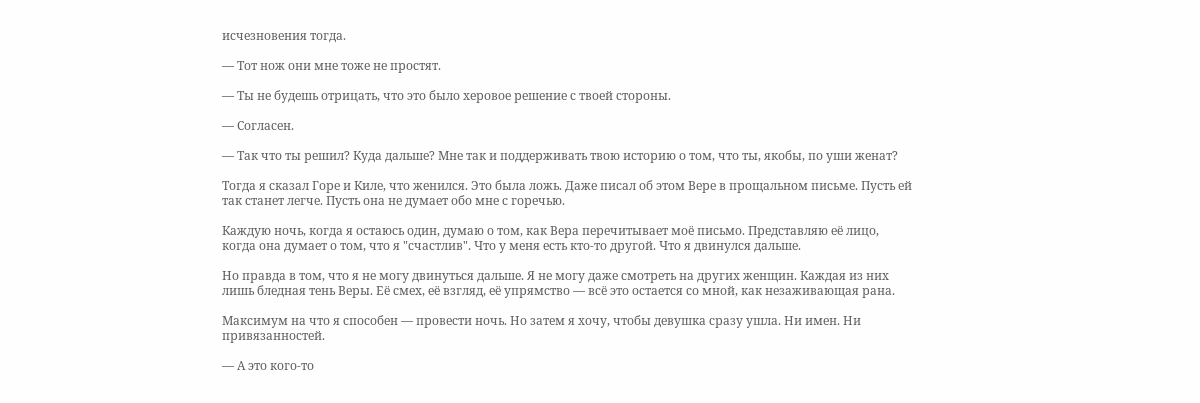исчезновения тогда.

— Тот нож они мне тоже не простят.

— Ты не будешь отрицать, что это было херовое решение с твоей стороны.

— Согласен.

— Так что ты решил? Куда дальше? Мне так и поддерживать твою историю о том, что ты, якобы, по уши женат?

Тогда я сказал Горе и Киле, что женился. Это была ложь. Даже писал об этом Вере в прощальном письме. Пусть ей так станет легче. Пусть она не думает обо мне с горечью.

Каждую ночь, когда я остаюсь один, думаю о том, как Вера перечитывает моё письмо. Представляю её лицо, когда она думает о том, что я "счастлив". Что у меня есть кто-то другой. Что я двинулся дальше.

Но правда в том, что я не могу двинуться дальше. Я не могу даже смотреть на других женщин. Каждая из них лишь бледная тень Веры. Её смех, её взгляд, её упрямство — всё это остается со мной, как незаживающая рана.

Максимум на что я способен — провести ночь. Но затем я хочу, чтобы девушка сразу ушла. Ни имен. Ни привязанностей.

— А это кого-то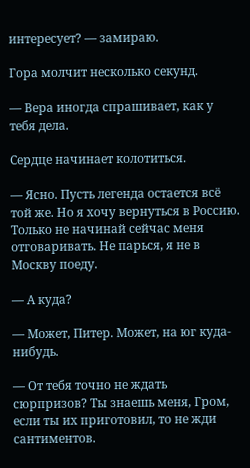интересует? — замираю.

Гора молчит несколько секунд.

— Вера иногда спрашивает, как у тебя дела.

Сердце начинает колотиться.

— Ясно. Пусть легенда остается всё той же. Но я хочу вернуться в Россию. Только не начинай сейчас меня отговаривать. Не парься, я не в Москву поеду.

— А куда?

— Может, Питер. Может, на юг куда-нибудь.

— От тебя точно не ждать сюрпризов? Ты знаешь меня, Гром, если ты их приготовил, то не жди сантиментов.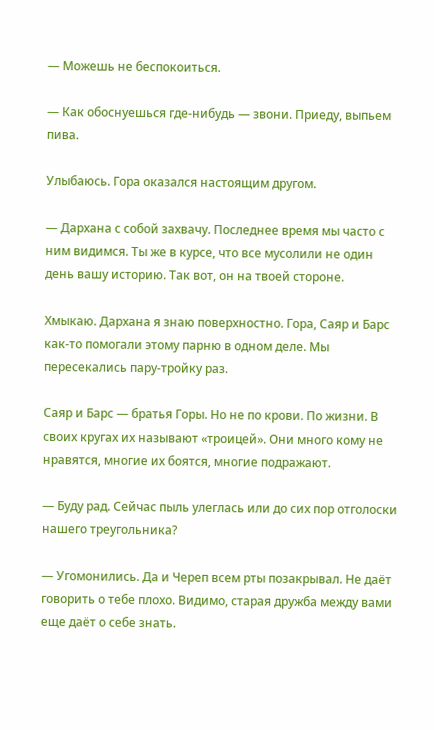— Можешь не беспокоиться.

— Как обоснуешься где-нибудь — звони. Приеду, выпьем пива.

Улыбаюсь. Гора оказался настоящим другом.

— Дархана с собой захвачу. Последнее время мы часто с ним видимся. Ты же в курсе, что все мусолили не один день вашу историю. Так вот, он на твоей стороне.

Хмыкаю. Дархана я знаю поверхностно. Гора, Саяр и Барс как-то помогали этому парню в одном деле. Мы пересекались пару-тройку раз.

Саяр и Барс — братья Горы. Но не по крови. По жизни. В своих кругах их называют «троицей». Они много кому не нравятся, многие их боятся, многие подражают.

— Буду рад. Сейчас пыль улеглась или до сих пор отголоски нашего треугольника?

— Угомонились. Да и Череп всем рты позакрывал. Не даёт говорить о тебе плохо. Видимо, старая дружба между вами еще даёт о себе знать.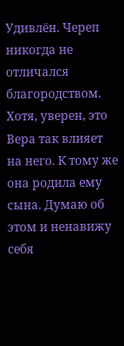Удивлён. Череп никогда не отличался благородством. Хотя, уверен, это Вера так влияет на него. К тому же она родила ему сына. Думаю об этом и ненавижу себя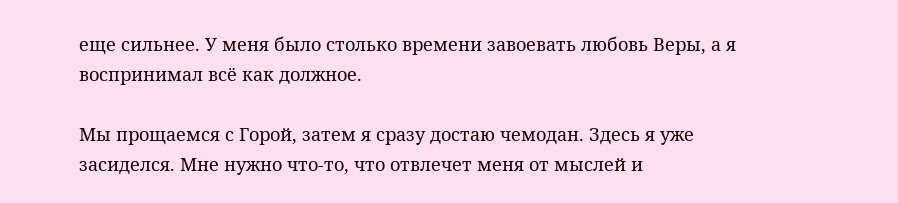еще сильнее. У меня было столько времени завоевать любовь Веры, а я воспринимал всё как должное.

Мы прощаемся с Горой, затем я сразу достаю чемодан. Здесь я уже засиделся. Мне нужно что-то, что отвлечет меня от мыслей и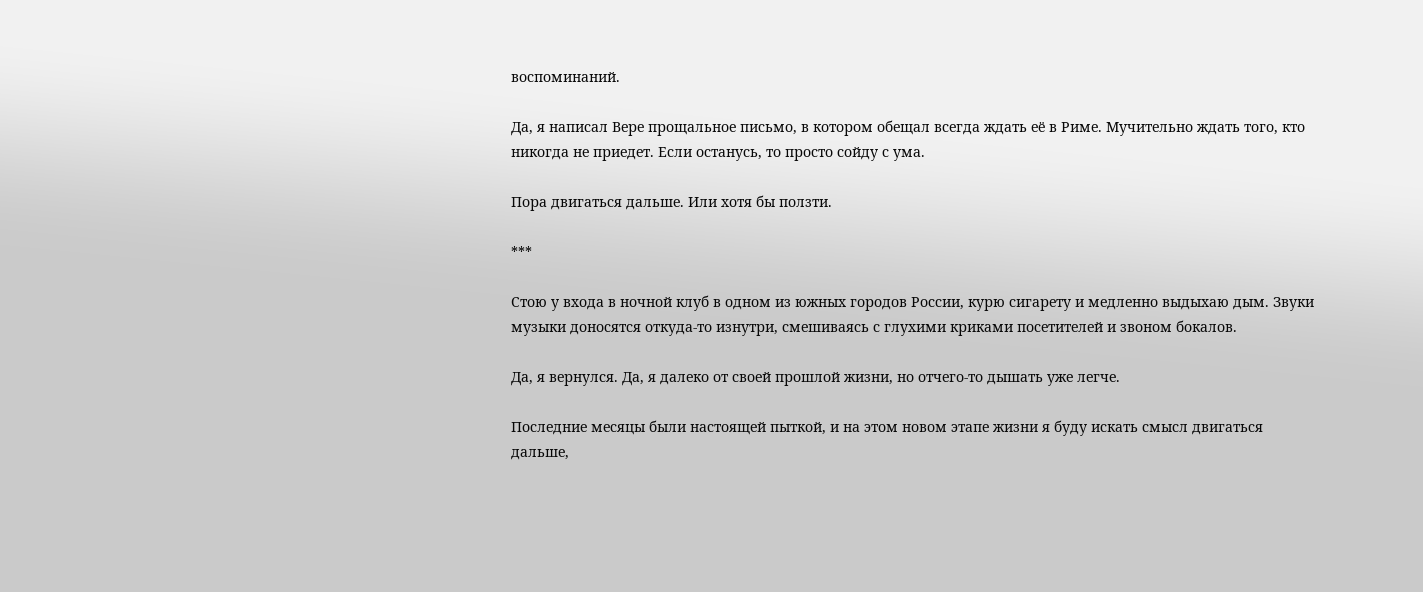воспоминаний.

Да, я написал Вере прощальное письмо, в котором обещал всегда ждать её в Риме. Мучительно ждать того, кто никогда не приедет. Если останусь, то просто сойду с ума.

Пора двигаться дальше. Или хотя бы ползти.

***

Стою у входа в ночной клуб в одном из южных городов России, курю сигарету и медленно выдыхаю дым. Звуки музыки доносятся откуда-то изнутри, смешиваясь с глухими криками посетителей и звоном бокалов.

Да, я вернулся. Да, я далеко от своей прошлой жизни, но отчего-то дышать уже легче.

Последние месяцы были настоящей пыткой, и на этом новом этапе жизни я буду искать смысл двигаться дальше,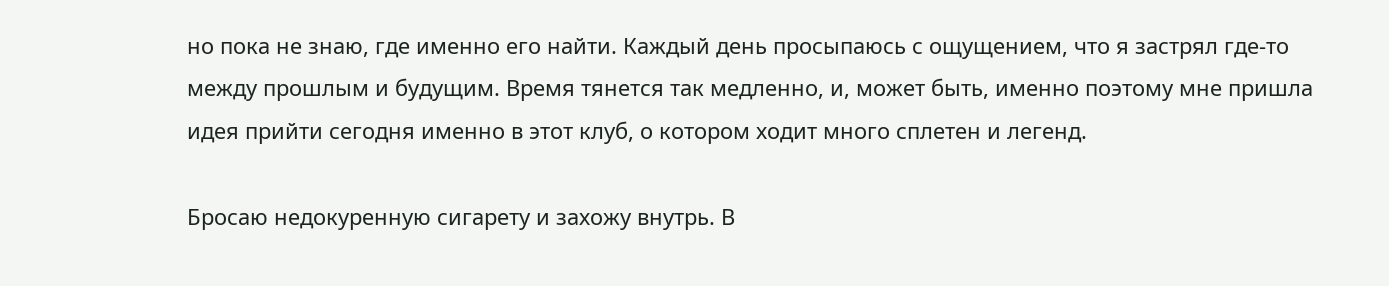но пока не знаю, где именно его найти. Каждый день просыпаюсь с ощущением, что я застрял где-то между прошлым и будущим. Время тянется так медленно, и, может быть, именно поэтому мне пришла идея прийти сегодня именно в этот клуб, о котором ходит много сплетен и легенд.

Бросаю недокуренную сигарету и захожу внутрь. В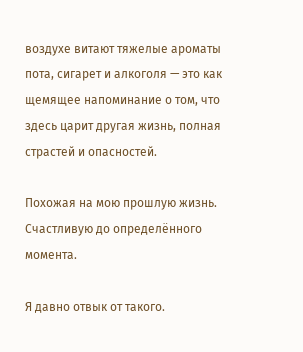воздухе витают тяжелые ароматы пота, сигарет и алкоголя — это как щемящее напоминание о том, что здесь царит другая жизнь, полная страстей и опасностей.

Похожая на мою прошлую жизнь. Счастливую до определённого момента.

Я давно отвык от такого.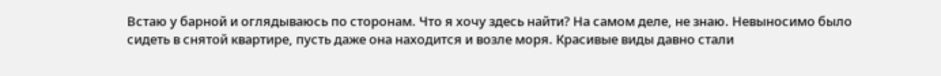Встаю у барной и оглядываюсь по сторонам. Что я хочу здесь найти? На самом деле, не знаю. Невыносимо было сидеть в снятой квартире, пусть даже она находится и возле моря. Красивые виды давно стали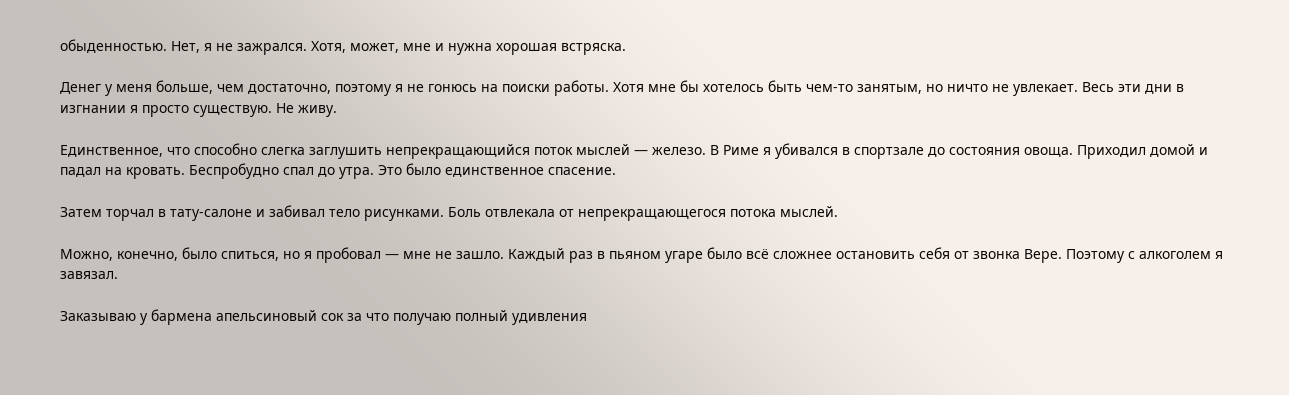обыденностью. Нет, я не зажрался. Хотя, может, мне и нужна хорошая встряска.

Денег у меня больше, чем достаточно, поэтому я не гонюсь на поиски работы. Хотя мне бы хотелось быть чем-то занятым, но ничто не увлекает. Весь эти дни в изгнании я просто существую. Не живу.

Единственное, что способно слегка заглушить непрекращающийся поток мыслей — железо. В Риме я убивался в спортзале до состояния овоща. Приходил домой и падал на кровать. Беспробудно спал до утра. Это было единственное спасение.

Затем торчал в тату-салоне и забивал тело рисунками. Боль отвлекала от непрекращающегося потока мыслей.

Можно, конечно, было спиться, но я пробовал — мне не зашло. Каждый раз в пьяном угаре было всё сложнее остановить себя от звонка Вере. Поэтому с алкоголем я завязал.

Заказываю у бармена апельсиновый сок за что получаю полный удивления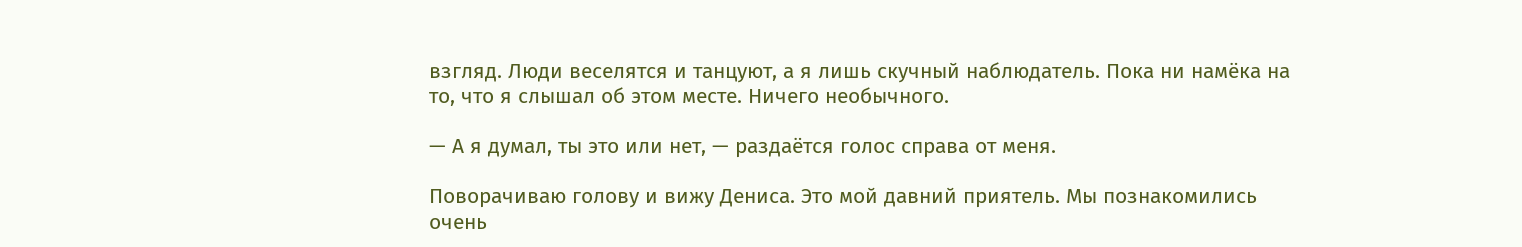взгляд. Люди веселятся и танцуют, а я лишь скучный наблюдатель. Пока ни намёка на то, что я слышал об этом месте. Ничего необычного.

— А я думал, ты это или нет, — раздаётся голос справа от меня.

Поворачиваю голову и вижу Дениса. Это мой давний приятель. Мы познакомились очень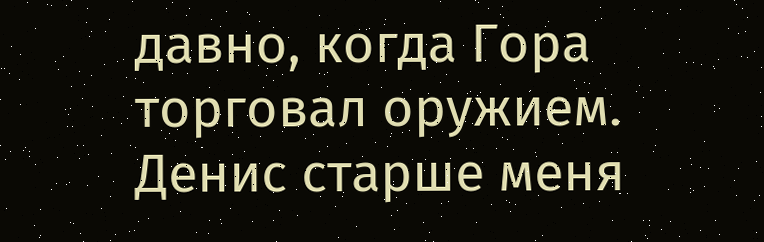давно, когда Гора торговал оружием. Денис старше меня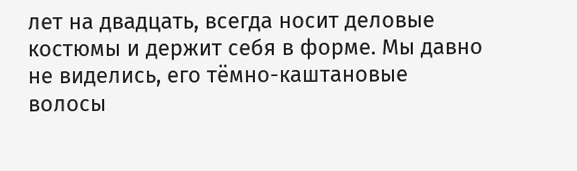лет на двадцать, всегда носит деловые костюмы и держит себя в форме. Мы давно не виделись, его тёмно-каштановые волосы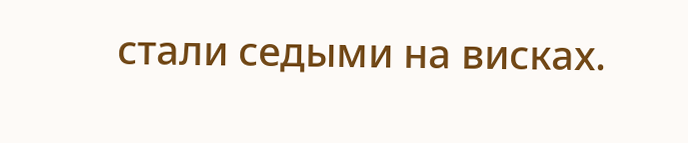стали седыми на висках.